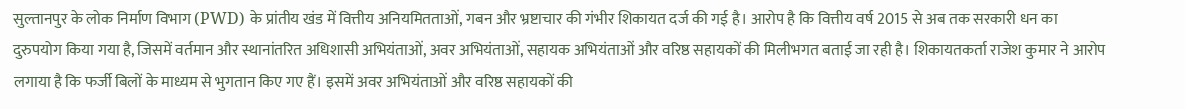सुल्तानपुर के लोक निर्माण विभाग (PWD) के प्रांतीय खंड में वित्तीय अनियमितताओं, गबन और भ्रष्टाचार की गंभीर शिकायत दर्ज की गई है। आरोप है कि वित्तीय वर्ष 2015 से अब तक सरकारी धन का दुरुपयोग किया गया है, जिसमें वर्तमान और स्थानांतरित अधिशासी अभियंताओं, अवर अभियंताओं, सहायक अभियंताओं और वरिष्ठ सहायकों की मिलीभगत बताई जा रही है। शिकायतकर्ता राजेश कुमार ने आरोप लगाया है कि फर्जी बिलों के माध्यम से भुगतान किए गए हैं। इसमें अवर अभियंताओं और वरिष्ठ सहायकों की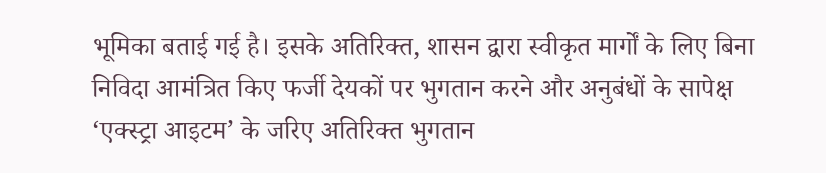भूमिका बताई गई है। इसके अतिरिक्त, शासन द्वारा स्वीकृत मार्गों के लिए बिना निविदा आमंत्रित किए फर्जी देयकों पर भुगतान करने और अनुबंधों के सापेक्ष ‘एक्स्ट्रा आइटम’ के जरिए अतिरिक्त भुगतान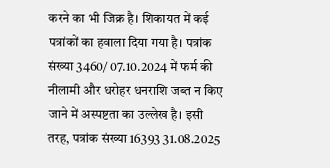करने का भी जिक्र है। शिकायत में कई पत्रांकों का हवाला दिया गया है। पत्रांक संख्या 3460/ 07.10.2024 में फर्म की नीलामी और धरोहर धनराशि जब्त न किए जाने में अस्पष्टता का उल्लेख है। इसी तरह, पत्रांक संख्या 16393 31.08.2025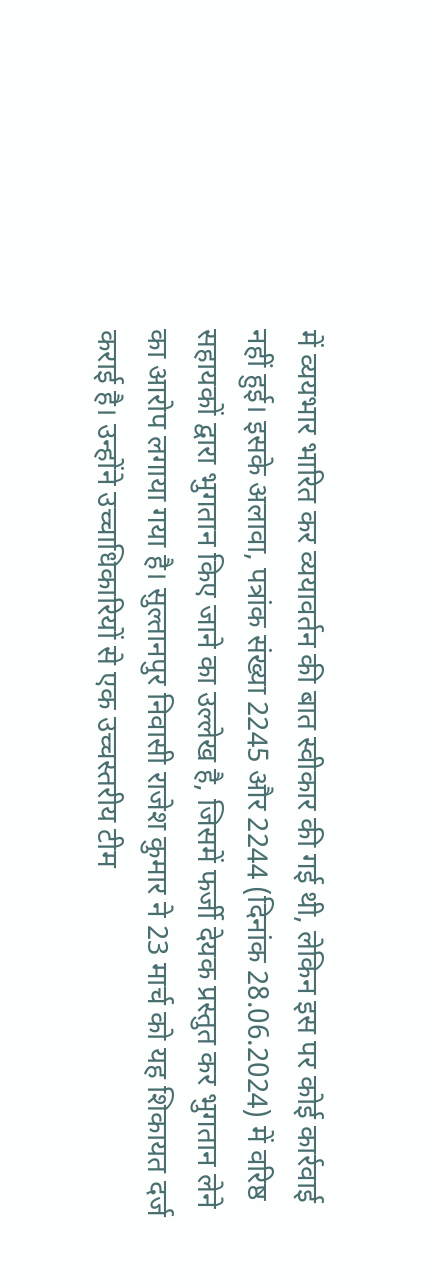में व्ययभार भारित कर व्ययावर्तन की बात स्वीकार की गई थी, लेकिन इस पर कोई कार्रवाई नहीं हुई। इसके अलावा, पत्रांक संख्या 2245 और 2244 (दिनांक 28.06.2024) में वरिष्ठ सहायकों द्वारा भुगतान किए जाने का उल्लेख है, जिसमें फर्जी देयक प्रस्तुत कर भुगतान लेने का आरोप लगाया गया है। सुल्तानपुर निवासी राजेश कुमार ने 23 मार्च को यह शिकायत दर्ज कराई है। उन्होंने उच्चाधिकारियों से एक उच्चस्तरीय टीम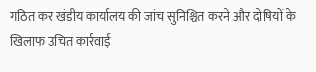गठित कर खंडीय कार्यालय की जांच सुनिश्चित करने और दोषियों के खिलाफ उचित कार्रवाई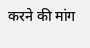करने की मांग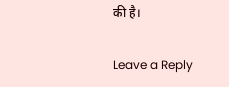की है।

Leave a Reply